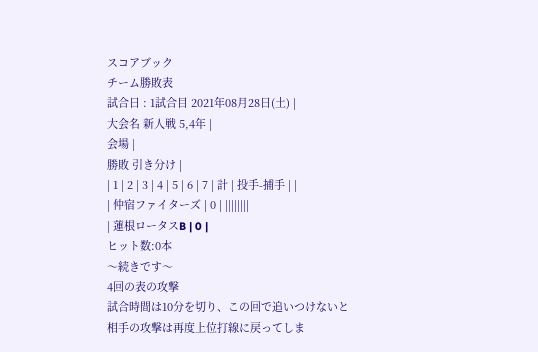スコアブック
チーム勝敗表
試合日 : 1試合目 2021年08月28日(土) |
大会名 新人戦 5,4年 |
会場 |
勝敗 引き分け |
| 1 | 2 | 3 | 4 | 5 | 6 | 7 | 計 | 投手-捕手 | |
| 仲宿ファイターズ | 0 | ||||||||
| 蓮根ロータスB | 0 |
ヒット数:0本
〜続きです〜
4回の表の攻撃
試合時間は10分を切り、この回で追いつけないと相手の攻撃は再度上位打線に戻ってしま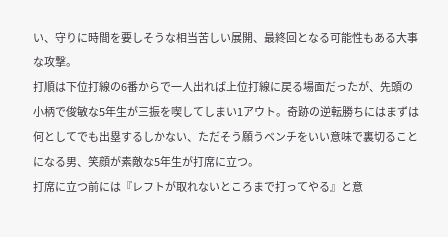い、守りに時間を要しそうな相当苦しい展開、最終回となる可能性もある大事な攻撃。
打順は下位打線の6番からで一人出れば上位打線に戻る場面だったが、先頭の小柄で俊敏な5年生が三振を喫してしまい1アウト。奇跡の逆転勝ちにはまずは何としてでも出塁するしかない、ただそう願うベンチをいい意味で裏切ることになる男、笑顔が素敵な5年生が打席に立つ。
打席に立つ前には『レフトが取れないところまで打ってやる』と意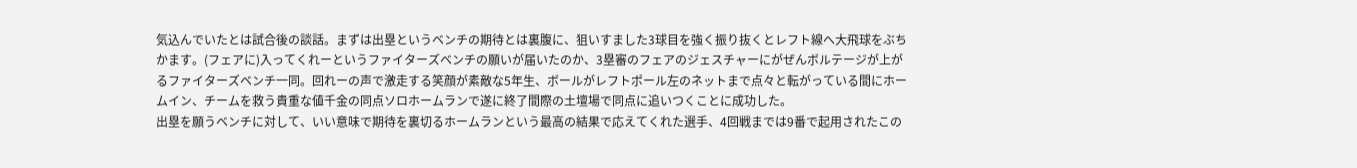気込んでいたとは試合後の談話。まずは出塁というベンチの期待とは裏腹に、狙いすました3球目を強く振り抜くとレフト線へ大飛球をぶちかます。(フェアに)入ってくれーというファイターズベンチの願いが届いたのか、3塁審のフェアのジェスチャーにがぜんボルテージが上がるファイターズベンチ一同。回れーの声で激走する笑顔が素敵な5年生、ボールがレフトポール左のネットまで点々と転がっている間にホームイン、チームを救う貴重な値千金の同点ソロホームランで遂に終了間際の土壇場で同点に追いつくことに成功した。
出塁を願うベンチに対して、いい意味で期待を裏切るホームランという最高の結果で応えてくれた選手、4回戦までは9番で起用されたこの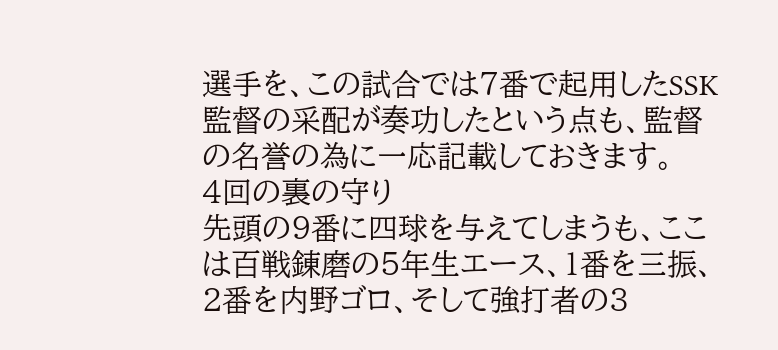選手を、この試合では7番で起用したSSK監督の采配が奏功したという点も、監督の名誉の為に一応記載しておきます。
4回の裏の守り
先頭の9番に四球を与えてしまうも、ここは百戦錬磨の5年生エース、1番を三振、2番を内野ゴロ、そして強打者の3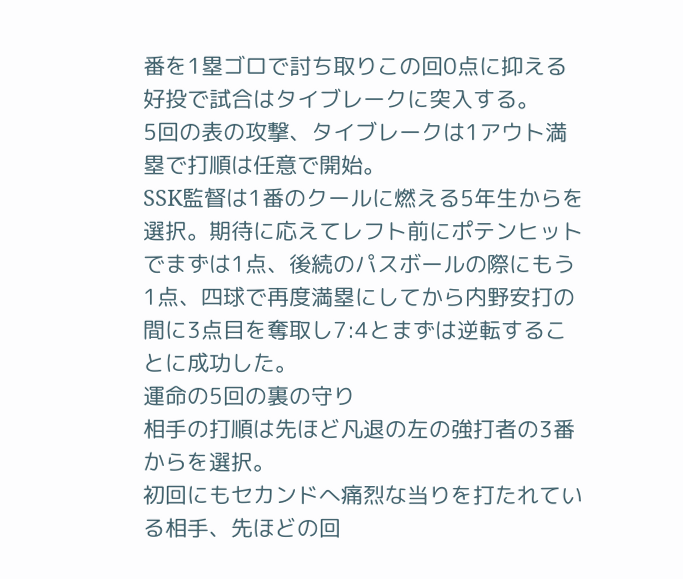番を1塁ゴロで討ち取りこの回0点に抑える好投で試合はタイブレークに突入する。
5回の表の攻撃、タイブレークは1アウト満塁で打順は任意で開始。
SSK監督は1番のクールに燃える5年生からを選択。期待に応えてレフト前にポテンヒットでまずは1点、後続のパスボールの際にもう1点、四球で再度満塁にしてから内野安打の間に3点目を奪取し7:4とまずは逆転することに成功した。
運命の5回の裏の守り
相手の打順は先ほど凡退の左の強打者の3番からを選択。
初回にもセカンドへ痛烈な当りを打たれている相手、先ほどの回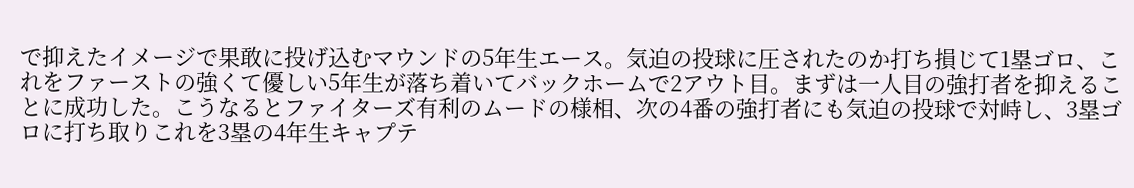で抑えたイメージで果敢に投げ込むマウンドの5年生エース。気迫の投球に圧されたのか打ち損じて1塁ゴロ、これをファーストの強くて優しい5年生が落ち着いてバックホームで2アウト目。まずは一人目の強打者を抑えることに成功した。こうなるとファイターズ有利のムードの様相、次の4番の強打者にも気迫の投球で対峙し、3塁ゴロに打ち取りこれを3塁の4年生キャプテ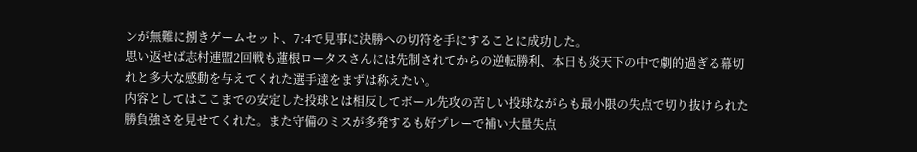ンが無難に捌きゲームセット、7:4で見事に決勝への切符を手にすることに成功した。
思い返せば志村連盟2回戦も蓮根ロータスさんには先制されてからの逆転勝利、本日も炎天下の中で劇的過ぎる幕切れと多大な感動を与えてくれた選手達をまずは称えたい。
内容としてはここまでの安定した投球とは相反してボール先攻の苦しい投球ながらも最小限の失点で切り抜けられた勝負強さを見せてくれた。また守備のミスが多発するも好プレーで補い大量失点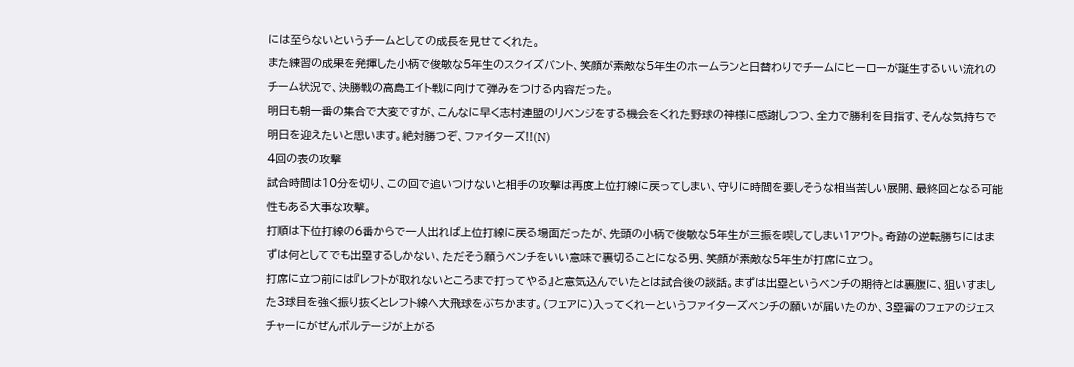には至らないというチームとしての成長を見せてくれた。
また練習の成果を発揮した小柄で俊敏な5年生のスクイズバント、笑顔が素敵な5年生のホームランと日替わりでチームにヒーローが誕生するいい流れのチーム状況で、決勝戦の高島エイト戦に向けて弾みをつける内容だった。
明日も朝一番の集合で大変ですが、こんなに早く志村連盟のリベンジをする機会をくれた野球の神様に感謝しつつ、全力で勝利を目指す、そんな気持ちで明日を迎えたいと思います。絶対勝つぞ、ファイターズ!!(N)
4回の表の攻撃
試合時間は10分を切り、この回で追いつけないと相手の攻撃は再度上位打線に戻ってしまい、守りに時間を要しそうな相当苦しい展開、最終回となる可能性もある大事な攻撃。
打順は下位打線の6番からで一人出れば上位打線に戻る場面だったが、先頭の小柄で俊敏な5年生が三振を喫してしまい1アウト。奇跡の逆転勝ちにはまずは何としてでも出塁するしかない、ただそう願うベンチをいい意味で裏切ることになる男、笑顔が素敵な5年生が打席に立つ。
打席に立つ前には『レフトが取れないところまで打ってやる』と意気込んでいたとは試合後の談話。まずは出塁というベンチの期待とは裏腹に、狙いすました3球目を強く振り抜くとレフト線へ大飛球をぶちかます。(フェアに)入ってくれーというファイターズベンチの願いが届いたのか、3塁審のフェアのジェスチャーにがぜんボルテージが上がる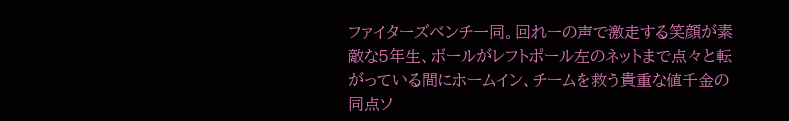ファイターズベンチ一同。回れーの声で激走する笑顔が素敵な5年生、ボールがレフトポール左のネットまで点々と転がっている間にホームイン、チームを救う貴重な値千金の同点ソ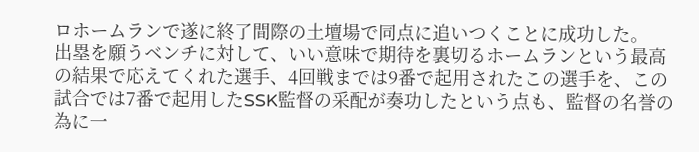ロホームランで遂に終了間際の土壇場で同点に追いつくことに成功した。
出塁を願うベンチに対して、いい意味で期待を裏切るホームランという最高の結果で応えてくれた選手、4回戦までは9番で起用されたこの選手を、この試合では7番で起用したSSK監督の采配が奏功したという点も、監督の名誉の為に一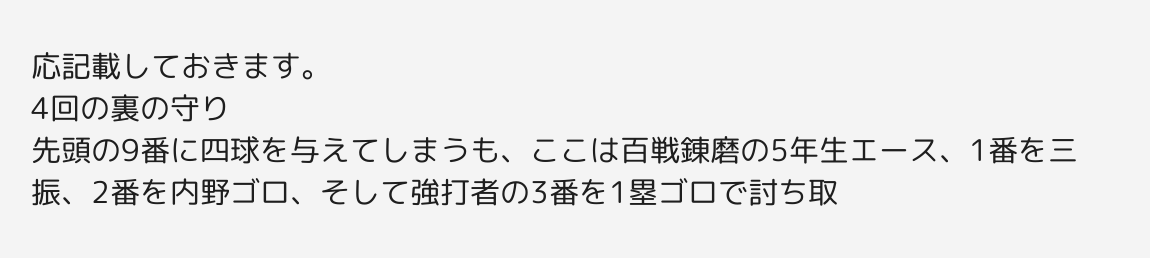応記載しておきます。
4回の裏の守り
先頭の9番に四球を与えてしまうも、ここは百戦錬磨の5年生エース、1番を三振、2番を内野ゴロ、そして強打者の3番を1塁ゴロで討ち取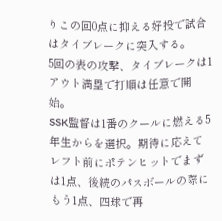りこの回0点に抑える好投で試合はタイブレークに突入する。
5回の表の攻撃、タイブレークは1アウト満塁で打順は任意で開始。
SSK監督は1番のクールに燃える5年生からを選択。期待に応えてレフト前にポテンヒットでまずは1点、後続のパスボールの際にもう1点、四球で再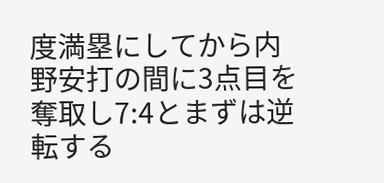度満塁にしてから内野安打の間に3点目を奪取し7:4とまずは逆転する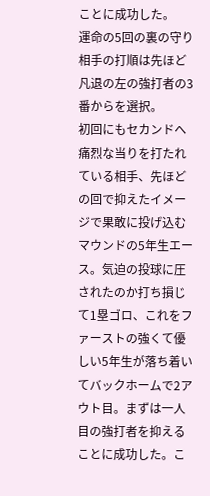ことに成功した。
運命の5回の裏の守り
相手の打順は先ほど凡退の左の強打者の3番からを選択。
初回にもセカンドへ痛烈な当りを打たれている相手、先ほどの回で抑えたイメージで果敢に投げ込むマウンドの5年生エース。気迫の投球に圧されたのか打ち損じて1塁ゴロ、これをファーストの強くて優しい5年生が落ち着いてバックホームで2アウト目。まずは一人目の強打者を抑えることに成功した。こ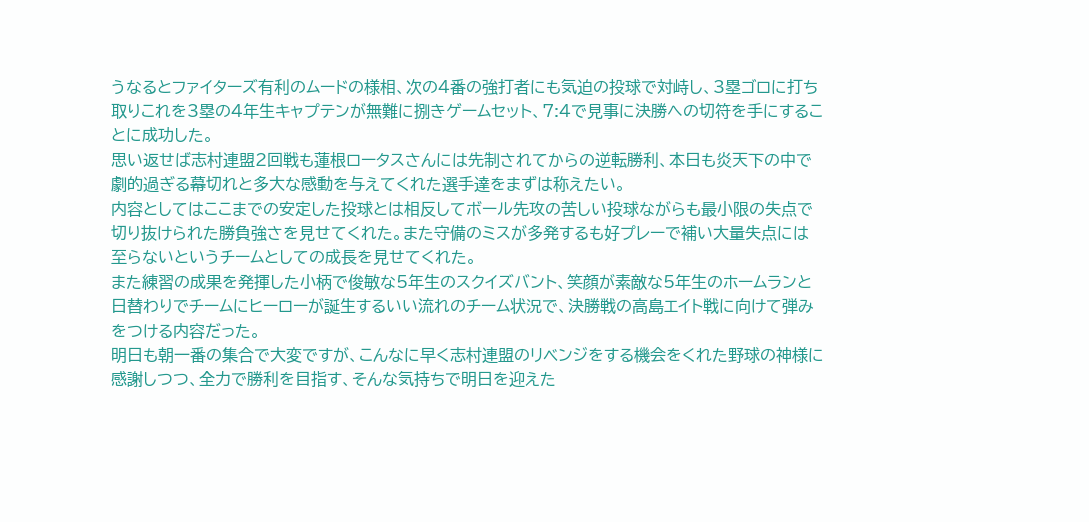うなるとファイターズ有利のムードの様相、次の4番の強打者にも気迫の投球で対峙し、3塁ゴロに打ち取りこれを3塁の4年生キャプテンが無難に捌きゲームセット、7:4で見事に決勝への切符を手にすることに成功した。
思い返せば志村連盟2回戦も蓮根ロータスさんには先制されてからの逆転勝利、本日も炎天下の中で劇的過ぎる幕切れと多大な感動を与えてくれた選手達をまずは称えたい。
内容としてはここまでの安定した投球とは相反してボール先攻の苦しい投球ながらも最小限の失点で切り抜けられた勝負強さを見せてくれた。また守備のミスが多発するも好プレーで補い大量失点には至らないというチームとしての成長を見せてくれた。
また練習の成果を発揮した小柄で俊敏な5年生のスクイズバント、笑顔が素敵な5年生のホームランと日替わりでチームにヒーローが誕生するいい流れのチーム状況で、決勝戦の高島エイト戦に向けて弾みをつける内容だった。
明日も朝一番の集合で大変ですが、こんなに早く志村連盟のリベンジをする機会をくれた野球の神様に感謝しつつ、全力で勝利を目指す、そんな気持ちで明日を迎えた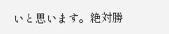いと思います。絶対勝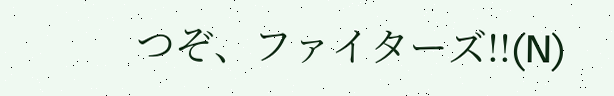つぞ、ファイターズ!!(N)